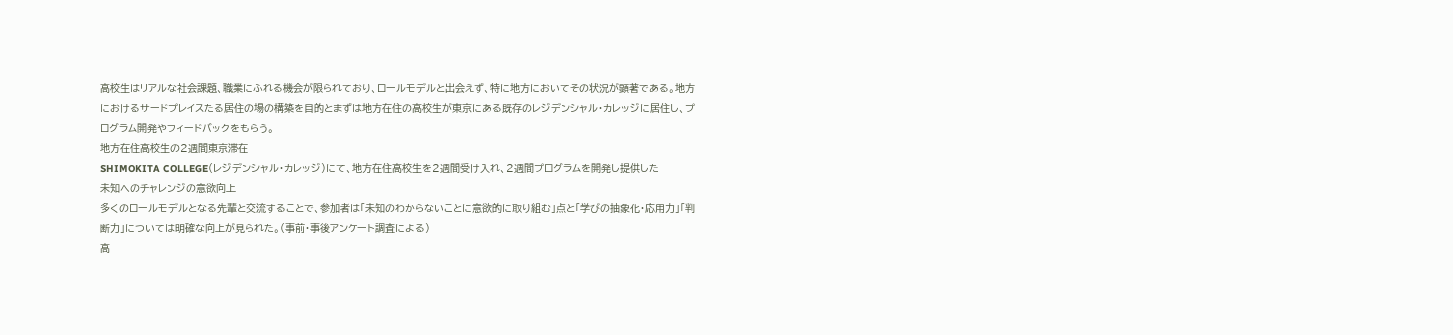高校生はリアルな社会課題、職業にふれる機会が限られており、ロールモデルと出会えず、特に地方においてその状況が顕著である。地方におけるサードプレイスたる居住の場の構築を目的とまずは地方在住の高校生が東京にある既存のレジデンシャル・カレッジに居住し、プログラム開発やフィードバックをもらう。
地方在住高校生の2週間東京滞在
SHIMOKITA COLLEGE(レジデンシャル・カレッジ)にて、地方在住高校生を2週間受け入れ、2週間プログラムを開発し提供した
未知へのチャレンジの意欲向上
多くのロールモデルとなる先輩と交流することで、参加者は「未知のわからないことに意欲的に取り組む」点と「学びの抽象化・応用力」「判断力」については明確な向上が見られた。(事前・事後アンケート調査による)
高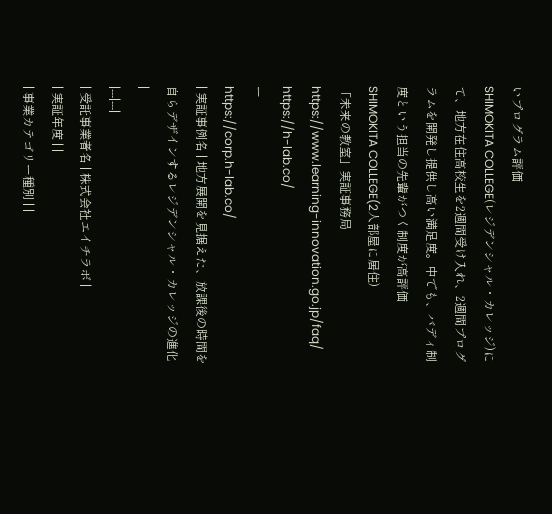いプログラム評価
SHIMOKITA COLLEGE(レジデンシャル・カレッジ)にて、地方在住高校生を2週間受け入れ、2週間プログラムを開発し提供し高い満足度。中でも、バディ制度という担当の先輩がつく制度が高評価
SHIMOKITA COLLEGE(2人部屋に居住)
「未来の教室」実証事務局
https://www.learning-innovation.go.jp/faq/
https://h-lab.co/
ー
https://corp.h-lab.co/
| 実証事例名 | 地方展開を見据えた、放課後の時間を自らデザインするレジデンシャル・カレッジの進化 |
|---|---|
| 受託事業者名 | 株式会社エイチラボ |
| 実証年度 | |
| 事業カテゴリー種別 | |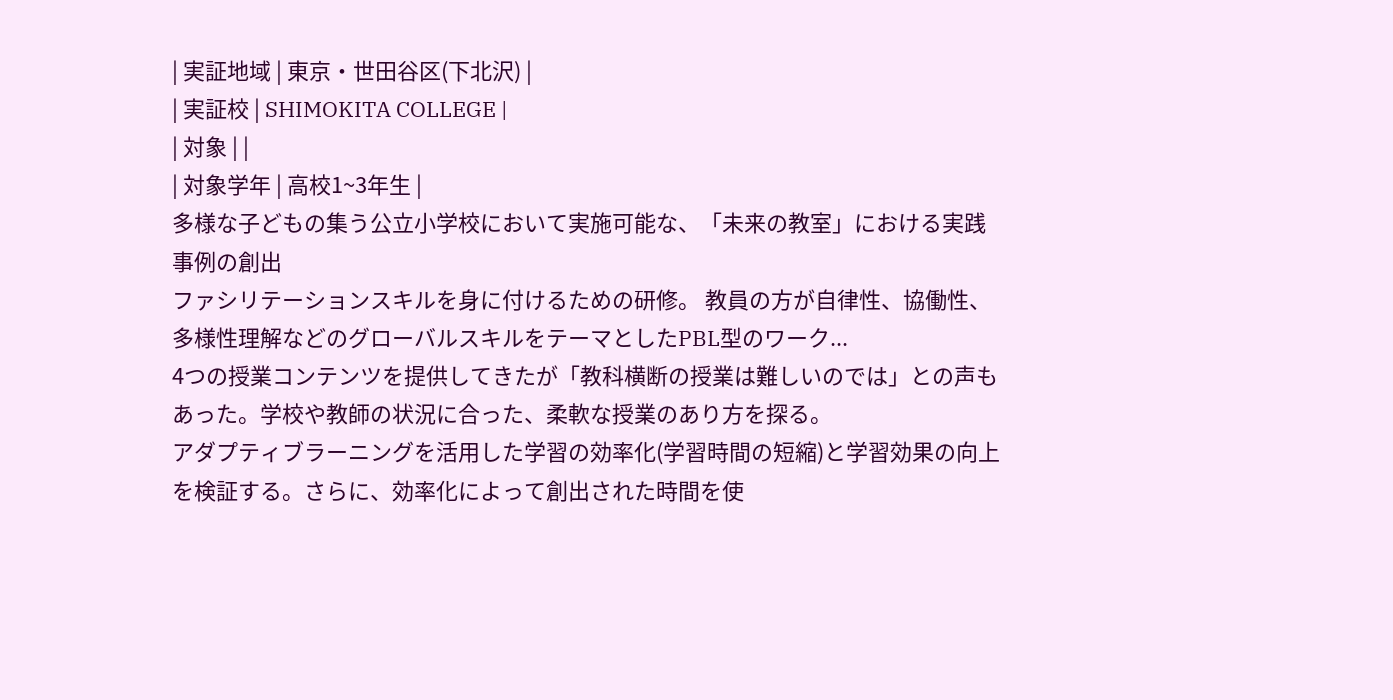| 実証地域 | 東京・世田谷区(下北沢) |
| 実証校 | SHIMOKITA COLLEGE |
| 対象 | |
| 対象学年 | 高校1~3年生 |
多様な子どもの集う公立小学校において実施可能な、「未来の教室」における実践事例の創出
ファシリテーションスキルを身に付けるための研修。 教員の方が自律性、協働性、多様性理解などのグローバルスキルをテーマとしたPBL型のワーク...
4つの授業コンテンツを提供してきたが「教科横断の授業は難しいのでは」との声もあった。学校や教師の状況に合った、柔軟な授業のあり方を探る。
アダプティブラーニングを活用した学習の効率化(学習時間の短縮)と学習効果の向上を検証する。さらに、効率化によって創出された時間を使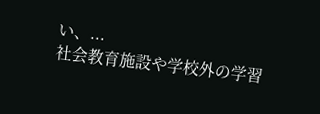い、...
社会教育施設や学校外の学習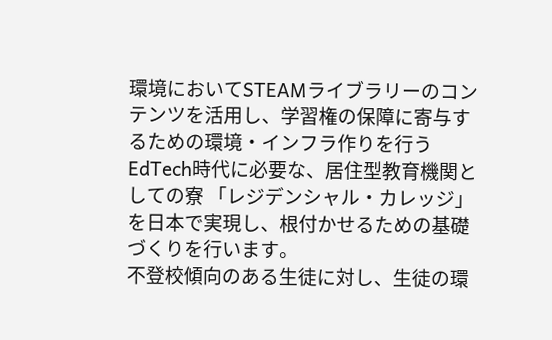環境においてSTEAMライブラリーのコンテンツを活用し、学習権の保障に寄与するための環境・インフラ作りを行う
EdTech時代に必要な、居住型教育機関としての寮 「レジデンシャル・カレッジ」を日本で実現し、根付かせるための基礎づくりを行います。
不登校傾向のある生徒に対し、生徒の環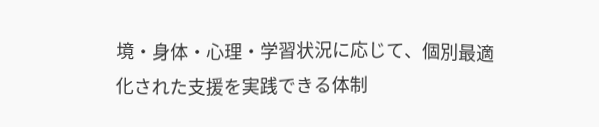境・身体・心理・学習状況に応じて、個別最適化された支援を実践できる体制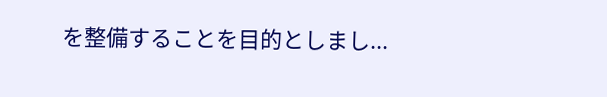を整備することを目的としまし...